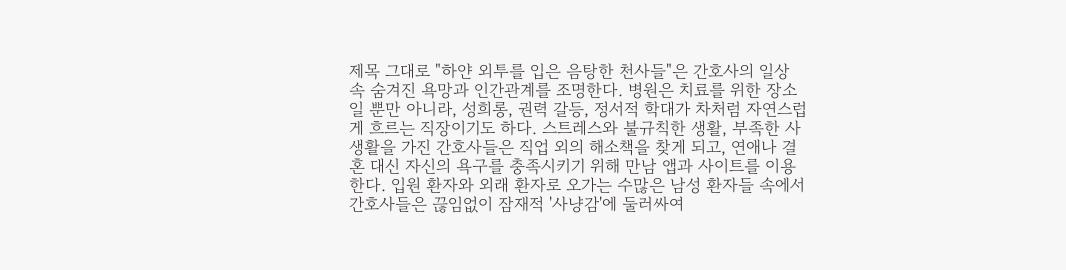제목 그대로 "하얀 외투를 입은 음탕한 천사들"은 간호사의 일상 속 숨겨진 욕망과 인간관계를 조명한다. 병원은 치료를 위한 장소일 뿐만 아니라, 성희롱, 권력 갈등, 정서적 학대가 차처럼 자연스럽게 흐르는 직장이기도 하다. 스트레스와 불규칙한 생활, 부족한 사생활을 가진 간호사들은 직업 외의 해소책을 찾게 되고, 연애나 결혼 대신 자신의 욕구를 충족시키기 위해 만남 앱과 사이트를 이용한다. 입원 환자와 외래 환자로 오가는 수많은 남성 환자들 속에서 간호사들은 끊임없이 잠재적 '사냥감'에 둘러싸여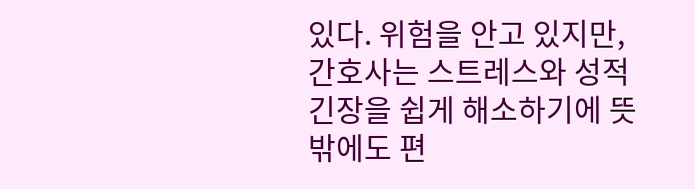있다. 위험을 안고 있지만, 간호사는 스트레스와 성적 긴장을 쉽게 해소하기에 뜻밖에도 편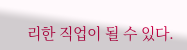리한 직업이 될 수 있다.